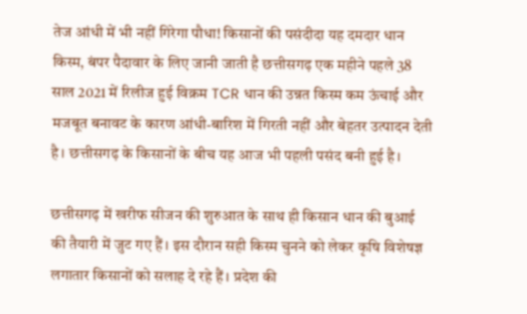तेज आंधी में भी नहीं गिरेगा पौधा! किसानों की पसंदीदा यह दमदार धान किस्म, बंपर पैदावार के लिए जानी जाती है छत्तीसगढ़ एक महीने पहले 38
साल 2021 में रिलीज हुई विक्रम TCR धान की उन्नत किस्म कम ऊंचाई और मजबूत बनावट के कारण आंधी-बारिश में गिरती नहीं और बेहतर उत्पादन देती है। छत्तीसगढ़ के किसानों के बीच यह आज भी पहली पसंद बनी हुई है।

छत्तीसगढ़ में खरीफ सीजन की शुरुआत के साथ ही किसान धान की बुआई की तैयारी में जुट गए हैं। इस दौरान सही किस्म चुनने को लेकर कृषि विशेषज्ञ लगातार किसानों को सलाह दे रहे हैं। प्रदेश की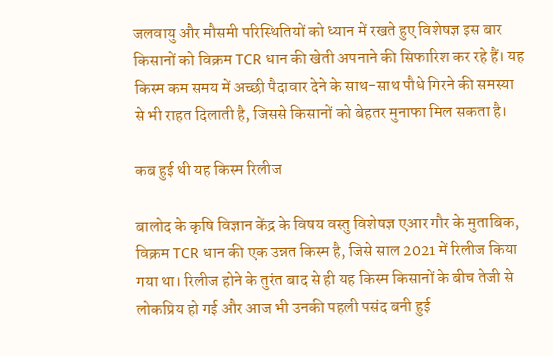जलवायु और मौसमी परिस्थितियों को ध्यान में रखते हुए विशेषज्ञ इस बार किसानों को विक्रम TCR धान की खेती अपनाने की सिफारिश कर रहे हैं। यह किस्म कम समय में अच्छी पैदावार देने के साथ-साथ पौधे गिरने की समस्या से भी राहत दिलाती है, जिससे किसानों को बेहतर मुनाफा मिल सकता है।

कब हुई थी यह किस्म रिलीज

बालोद के कृषि विज्ञान केंद्र के विषय वस्तु विशेषज्ञ एआर गौर के मुताबिक, विक्रम TCR धान की एक उन्नत किस्म है, जिसे साल 2021 में रिलीज किया गया था। रिलीज होने के तुरंत बाद से ही यह किस्म किसानों के बीच तेजी से लोकप्रिय हो गई और आज भी उनकी पहली पसंद बनी हुई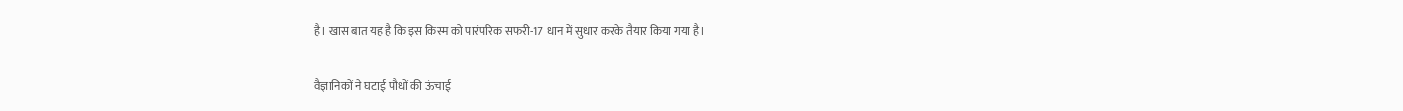है। खास बात यह है कि इस किस्म को पारंपरिक सफरी-17 धान में सुधार करके तैयार किया गया है।

वैज्ञानिकों ने घटाई पौधों की ऊंचाई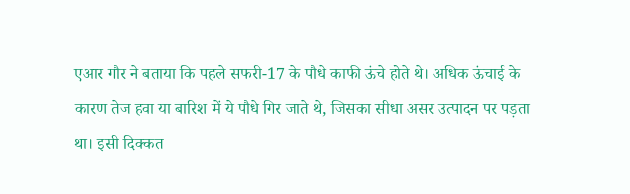एआर गौर ने बताया कि पहले सफरी-17 के पौधे काफी ऊंचे होते थे। अधिक ऊंचाई के कारण तेज हवा या बारिश में ये पौधे गिर जाते थे, जिसका सीधा असर उत्पादन पर पड़ता था। इसी दिक्कत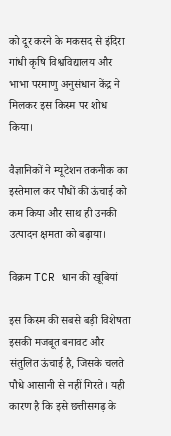को दूर करने के मकसद से इंदिरा गांधी कृषि विश्वविद्यालय और भाभा परमाणु अनुसंधान केंद्र ने मिलकर इस किस्म पर शोध किया।

वैज्ञानिकों ने म्यूटेशन तकनीक का इस्तेमाल कर पौधों की ऊंचाई को कम किया और साथ ही उनकी उत्पादन क्षमता को बढ़ाया।

विक्रम TCR धान की खूबियां

इस किस्म की सबसे बड़ी विशेषता इसकी मजबूत बनावट और संतुलित ऊंचाई है, जिसके चलते पौधे आसानी से नहीं गिरते। यही कारण है कि इसे छत्तीसगढ़ के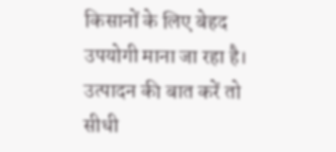किसानों के लिए बेहद उपयोगी माना जा रहा है। उत्पादन की बात करें तो सीधी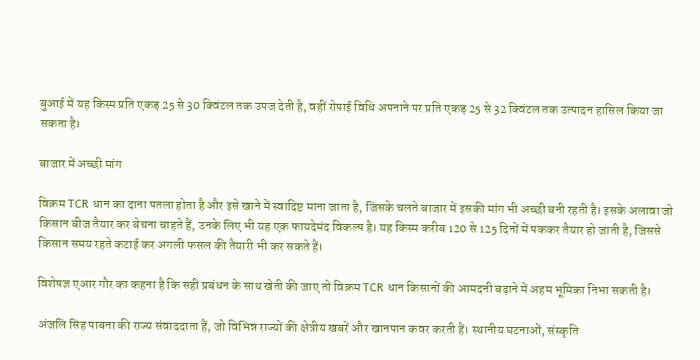बुआई में यह किस्म प्रति एकड़ 25 से 30 क्विंटल तक उपज देती है, वहीं रोपाई विधि अपनाने पर प्रति एकड़ 25 से 32 क्विंटल तक उत्पादन हासिल किया जा सकता है।

बाजार में अच्छी मांग

विक्रम TCR धान का दाना पतला होता है और इसे खाने में स्वादिष्ट माना जाता है, जिसके चलते बाजार में इसकी मांग भी अच्छी बनी रहती है। इसके अलावा जो किसान बीज तैयार कर बेचना चाहते हैं, उनके लिए भी यह एक फायदेमंद विकल्प है। यह किस्म करीब 120 से 125 दिनों में पककर तैयार हो जाती है, जिससे किसान समय रहते कटाई कर अगली फसल की तैयारी भी कर सकते हैं।

विशेषज्ञ एआर गौर का कहना है कि सही प्रबंधन के साथ खेती की जाए तो विक्रम TCR धान किसानों की आमदनी बढ़ाने में अहम भूमिका निभा सकती है।

अंजलि सिंह पाबना की राज्य संवाददाता हैं, जो विभिन्न राज्यों की क्षेत्रीय खबरें और खानपान कवर करती हैं। स्थानीय घटनाओं, संस्कृति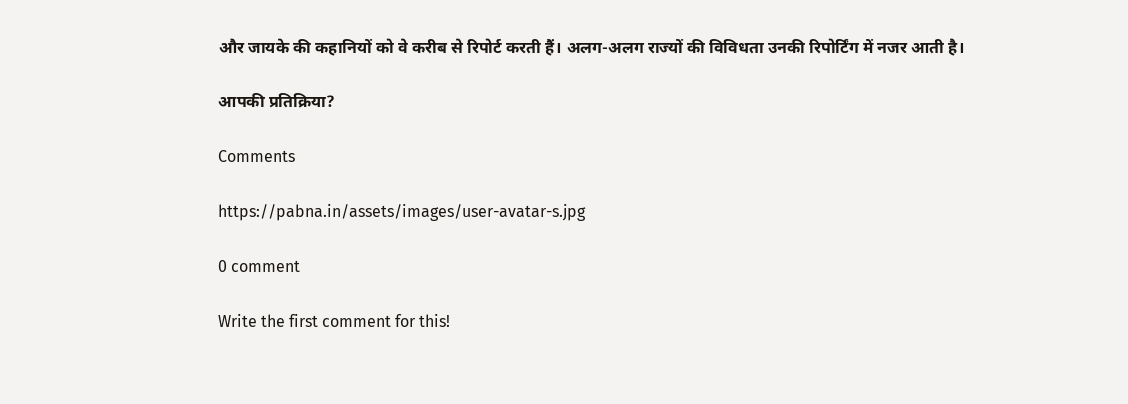और जायके की कहानियों को वे करीब से रिपोर्ट करती हैं। अलग-अलग राज्यों की विविधता उनकी रिपोर्टिंग में नजर आती है।

आपकी प्रतिक्रिया?

Comments

https://pabna.in/assets/images/user-avatar-s.jpg

0 comment

Write the first comment for this!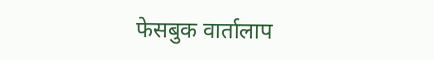फेसबुक वार्तालाप